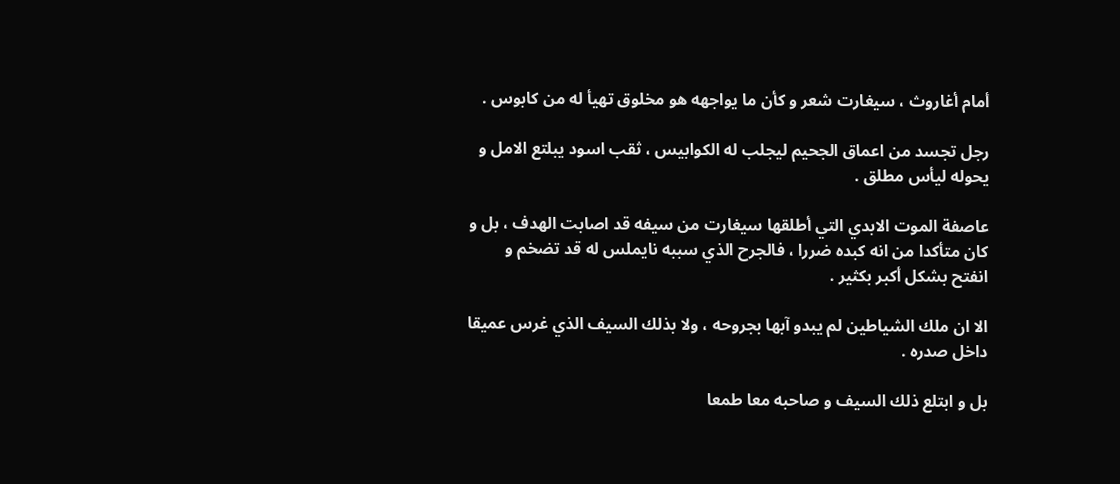أمام أغاروث ، سيغارت شعر و كأن ما يواجهه هو مخلوق تهيأ له من كابوس .

رجل تجسد من اعماق الجحيم ليجلب له الكوابيس ، ثقب اسود يبلتع الامل و يحوله ليأس مطلق .

عاصفة الموت الابدي التي أطلقها سيغارت من سيفه قد اصابت الهدف ، بل و كان متأكدا من انه كبده ضررا ، فالجرح الذي سببه نايملس له قد تضخم و انفتح بشكل أكبر بكثير .

الا ان ملك الشياطين لم يبدو آبها بجروحه ، ولا بذلك السيف الذي غرس عميقا داخل صدره .

بل و ابتلع ذلك السيف و صاحبه معا طمعا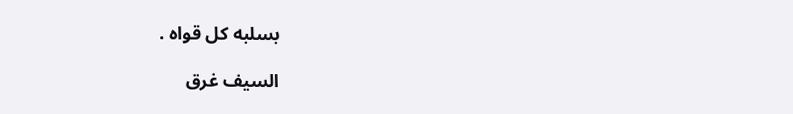بسلبه كل قواه .

السيف غرق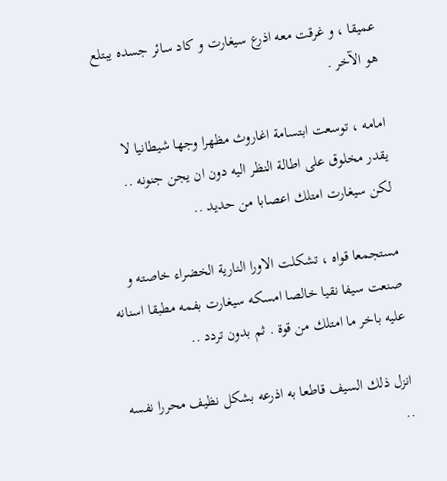عميقا ، و غرقت معه اذرع سيغارت و كاد سائر جسده يبتلع هو الآخر .

امامه ، توسعت ابتسامة اغاروث مظهرا وجها شيطانيا لا يقدر مخلوق على اطالة النظر اليه دون ان يجن جنونه .. لكن سيغارت امتلك اعصابا من حديد ..

مستجمعا قواه ، تشكلت الاورا النارية الخضراء خاصته و صنعت سيفا نقيا خالصا امسكه سيغارت بفمه مطبقا اسنانه عليه باخر ما امتلك من قوة . ثم بدون تردد ..

انزل ذلك السيف قاطعا به اذرعه بشكل نظيف محررا نفسه ..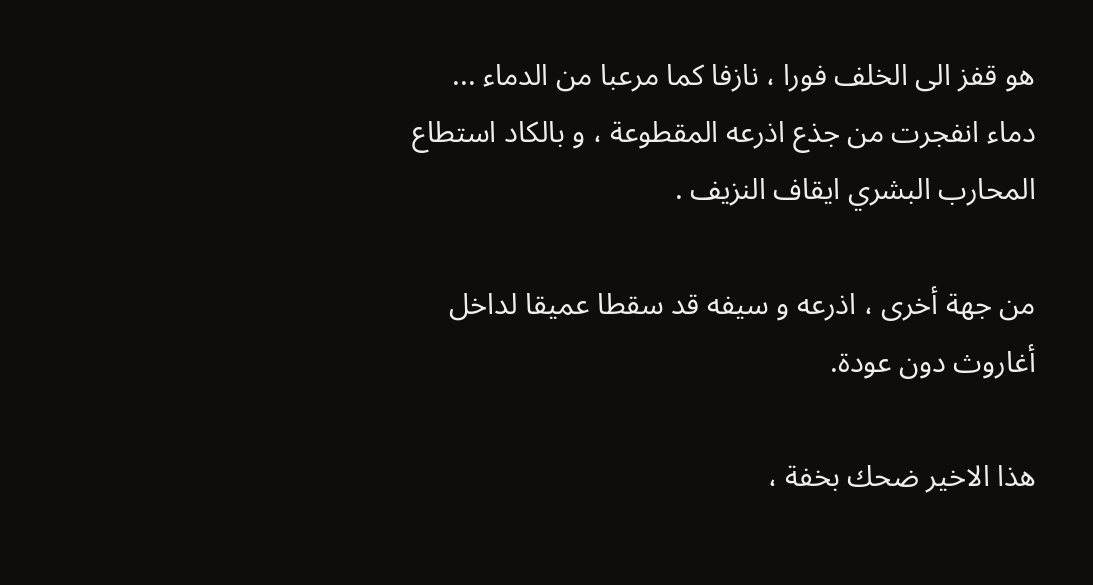هو قفز الى الخلف فورا ، نازفا كما مرعبا من الدماء ... دماء انفجرت من جذع اذرعه المقطوعة ، و بالكاد استطاع المحارب البشري ايقاف النزيف .

من جهة أخرى ، اذرعه و سيفه قد سقطا عميقا لداخل أغاروث دون عودة.

هذا الاخير ضحك بخفة ،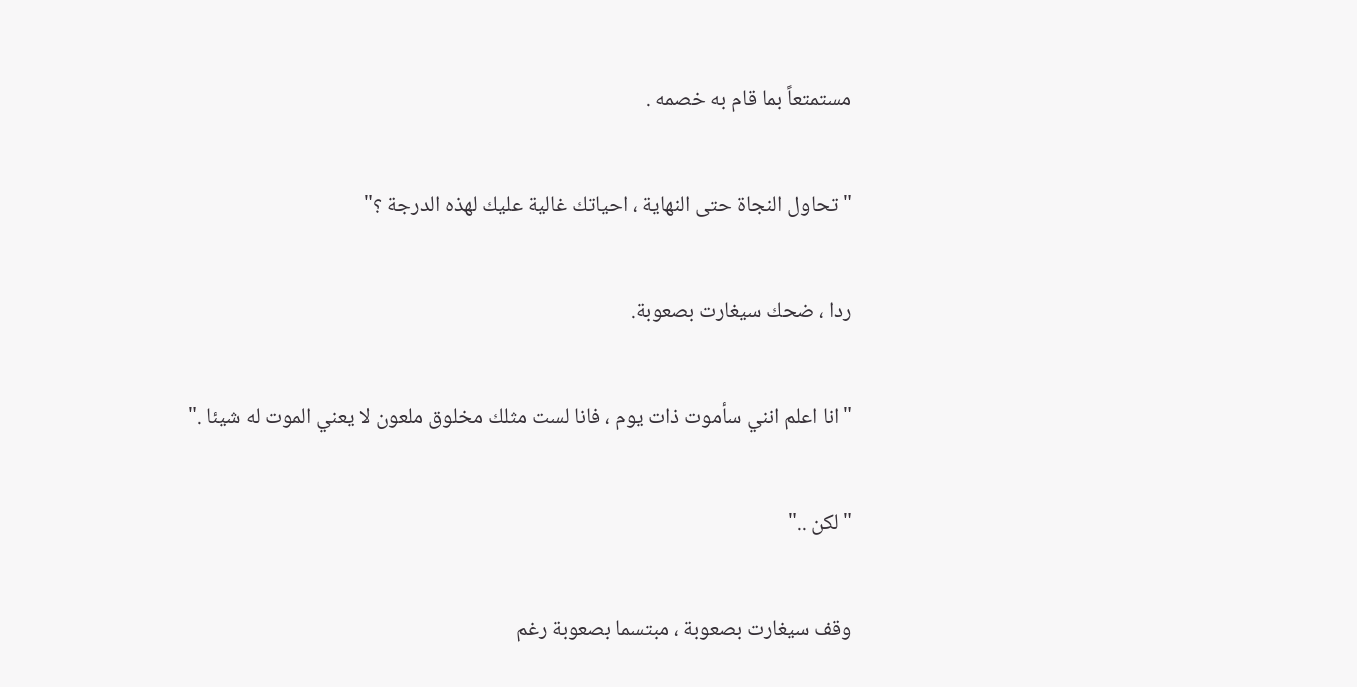مستمتعاً بما قام به خصمه .

"تحاول النجاة حتى النهاية ، احياتك غالية عليك لهذه الدرجة ؟"

ردا ، ضحك سيغارت بصعوبة.

"انا اعلم انني سأموت ذات يوم ، فانا لست مثلك مخلوق ملعون لا يعني الموت له شيئا ."

"لكن .."

وقف سيغارت بصعوبة ، مبتسما بصعوبة رغم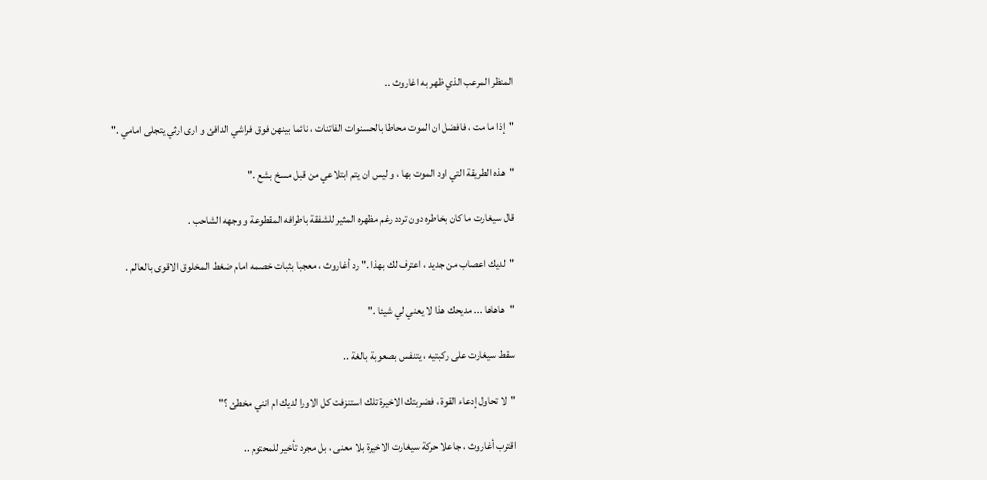المنظر المرعب الذي ظهر به اغاروث ..

"إذا ما مت ، فافضل ان الموت محاطا بالحسنوات الفاتنات ، نائما بينهن فوق فراشي الدافئ و ارى ارثي يتجلى امامي ."

"هذه الطريقة التي اود الموت بها ، و ليس ان يتم ابتلاعي من قبل مسخ بشع ."

قال سيغارت ما كان بخاطره دون تردد رغم مظهره المثير للشفقة باطرافه المقطوعة و وجهه الشاحب .

"لديك اعصاب من جديد ، اعترف لك بهذا ." رد أغاروث ، معجبا بثبات خصمه امام ضغط المخلوق الاقوى بالعالم .

"هاهاها ... مديحك هذا لا يعني لي شيئا ."

سقط سيغارت على ركبتيه ، يتنفس بصعوبة بالغة ..

"لا تحاول إدعاء القوة ، فضربتك الاخيرة تلك استنزفت كل الاورا لديك ام انني مخطئ ؟"

اقترب أغاروث ، جاعلا حركة سيغارت الاخيرة بلا معنى ، بل مجرد تأخير للمحتوم ..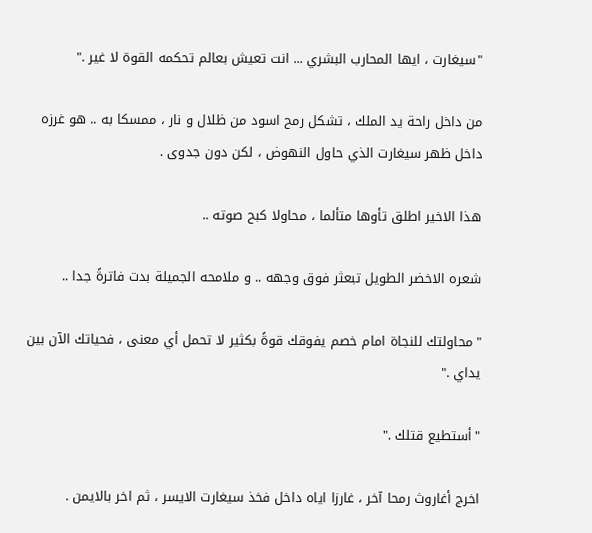"سيغارت ، ايها المحارب البشري ... انت تعيش بعالم تحكمه القوة لا غير ."

من داخل راحة يد الملك ، تشكل رمح اسود من ظلال و نار ، ممسكا به .. هو غرزه داخل ظهر سيغارت الذي حاول النهوض ، لكن دون جدوى .

هذا الاخير اطلق تأوها متألما ، محاولا كبح صوته ..

شعره الاخضر الطويل تبعثر فوق وجهه .. و ملامحه الجميلة بدت فاترةً جدا ..

"محاولتك للنجاة امام خصم يفوقك قوةً بكثير لا تحمل أي معنى ، فحياتك الآن بين يداي ."

"أستطيع قتلك ."

اخرج أغاروث رمحا آخر ، غارزا اياه داخل فخذ سيغارت الايسر ، ثم اخر بالايمن .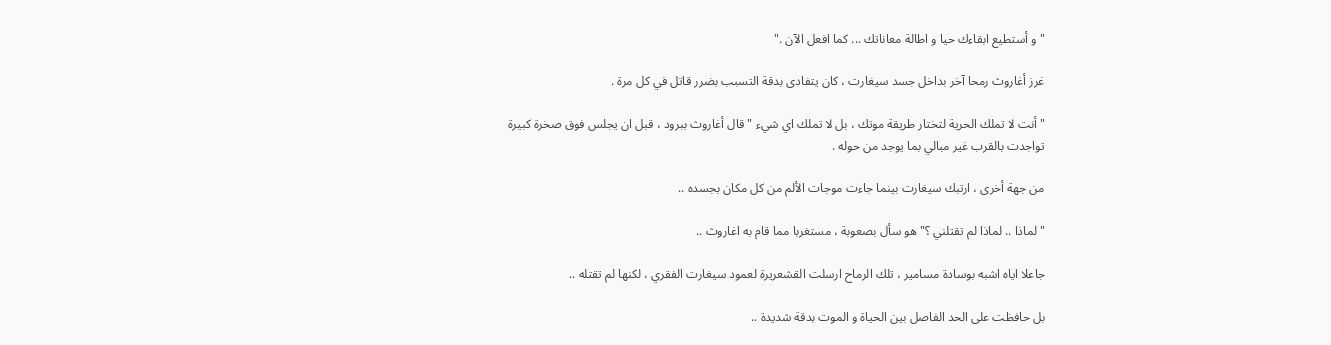"و أستطيع ابقاءك حيا و اطالة معاناتك ... كما افعل الآن ."

غرز أغاروث رمحا آخر بداخل جسد سيغارت ، كان يتفادى بدقة التسبب بضرر قاتل في كل مرة .

"أنت لا تملك الحرية لتختار طريقة موتك ، بل لا تملك اي شيء " قال أغاروث ببرود ، قبل ان يجلس فوق صخرة كبيرة تواجدت بالقرب غير مبالي بما يوجد من حوله .

من جهة أخرى ، ارتبك سيغارت بينما جاءت موجات الألم من كل مكان بجسده ..

"لماذا .. لماذا لم تقتلني ؟" هو سأل بصعوبة ، مستغربا مما قام به اغاروث ..

جاعلا اياه اشبه بوسادة مسامير ، تلك الرماح ارسلت القشعريرة لعمود سيغارت الفقري ، لكنها لم تقتله ..

بل حافظت على الحد الفاصل بين الحياة و الموت بدقة شديدة ..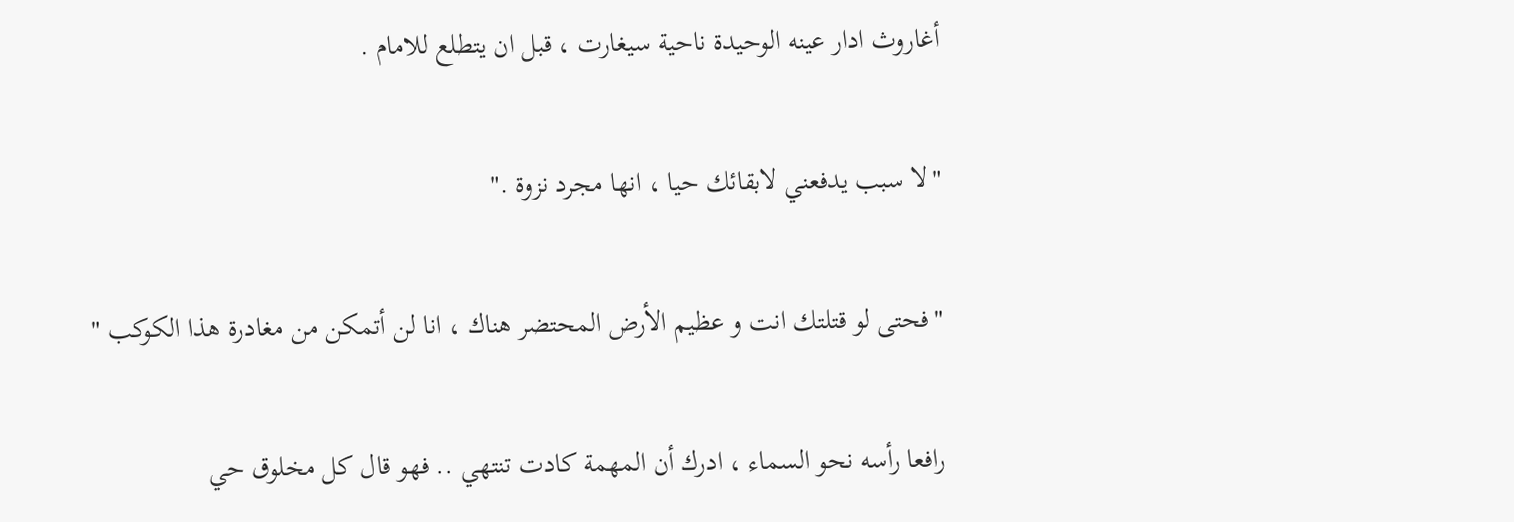أغاروث ادار عينه الوحيدة ناحية سيغارت ، قبل ان يتطلع للامام .

"لا سبب يدفعني لابقائك حيا ، انها مجرد نزوة ."

"فحتى لو قتلتك انت و عظيم الأرض المحتضر هناك ، انا لن أتمكن من مغادرة هذا الكوكب "

رافعا رأسه نحو السماء ، ادرك أن المهمة كادت تنتهي .. فهو قال كل مخلوق حي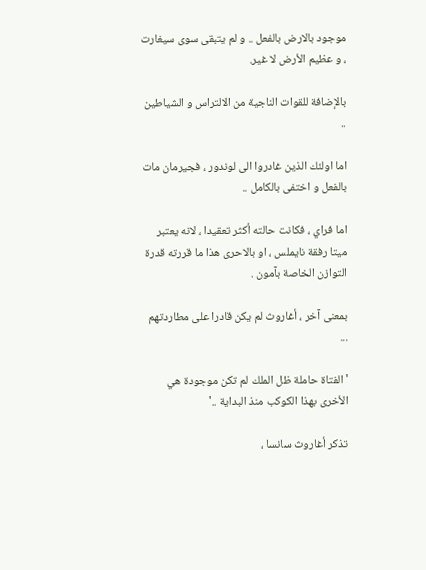موجود بالارض بالفعل .. و لم يتبقى سوى سيغارت ، و عظيم الأرض لا غير.

بالإضافة للقوات الناجية من الالتراس و الشياطين ..

اما اولئك الذين غادروا الى لوندور ، فجيرمان مات بالفعل و اختفى بالكامل ..

اما فراي ، فكانت حالته أكثر تعقيدا ، لانه يعتبر ميتا رفقة نايملس ، او بالاحرى هذا ما قررته قدرة التوازن الخاصة بآمون .

بمعنى آخر ، أغاروث لم يكن قادرا على مطاردتهم ...

'الفتاة حاملة ظل الملك لم تكن موجودة هي الأخرى بهذا الكوكب منذ البداية ..'

تذكر أغاروث سانسا ،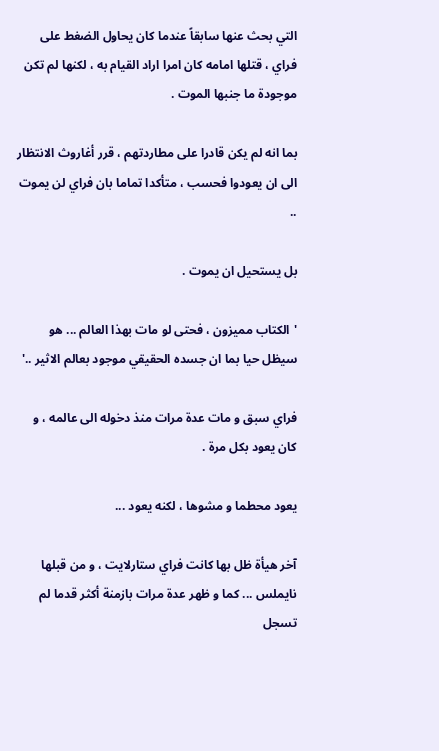التي بحث عنها سابقاً عندما كان يحاول الضغط على فراي ، قتلها امامه كان امرا اراد القيام به ، لكنها لم تكن موجودة ما جنبها الموت .

بما انه لم يكن قادرا على مطاردتهم ، قرر أغاروث الانتظار الى ان يعودوا فحسب ، متأكدا تماما بان فراي لن يموت ..

بل يستحيل ان يموت .

'الكتاب مميزون ، فحتى لو مات بهذا العالم ... هو سيظل حيا بما ان جسده الحقيقي موجود بعالم الاثير ..'

فراي سبق و مات عدة مرات منذ دخوله الى عالمه ، و كان يعود بكل مرة .

يعود محطما و مشوها ، لكنه يعود ...

آخر هيأة ظل بها كانت فراي ستارلايت ، و من قبلها نايملس ... كما و ظهر عدة مرات بازمنة أكثر قدما لم تسجل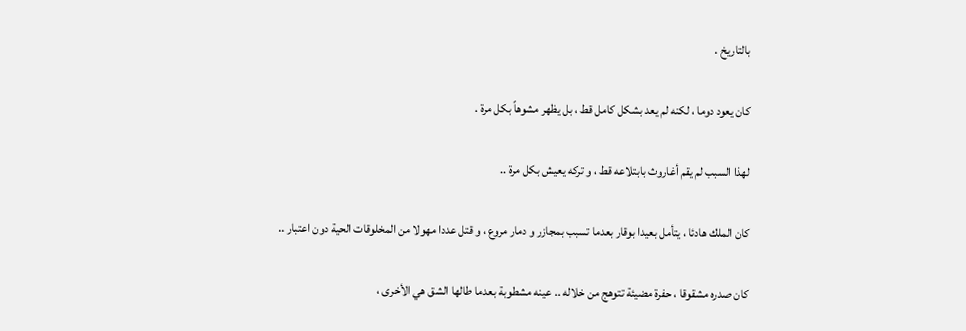بالتاريخ .

كان يعود دوما ، لكنه لم يعد بشكل كامل قط ، بل يظهر مشوهاً بكل مرة .

لهذا السبب لم يقم أغاروث بابتلاعه قط ، و تركه يعيش بكل مرة ..

كان الملك هادئا ، يتأمل بعيدا بوقار بعدما تسبب بمجازر و دمار مروع ، و قتل عددا مهولا من المخلوقات الحية دون اعتبار ..

كان صدره مشقوقا ، حفرة مضيئة تتوهج من خلاله .. عينه مشطوبة بعدما طالها الشق هي الأخرى ،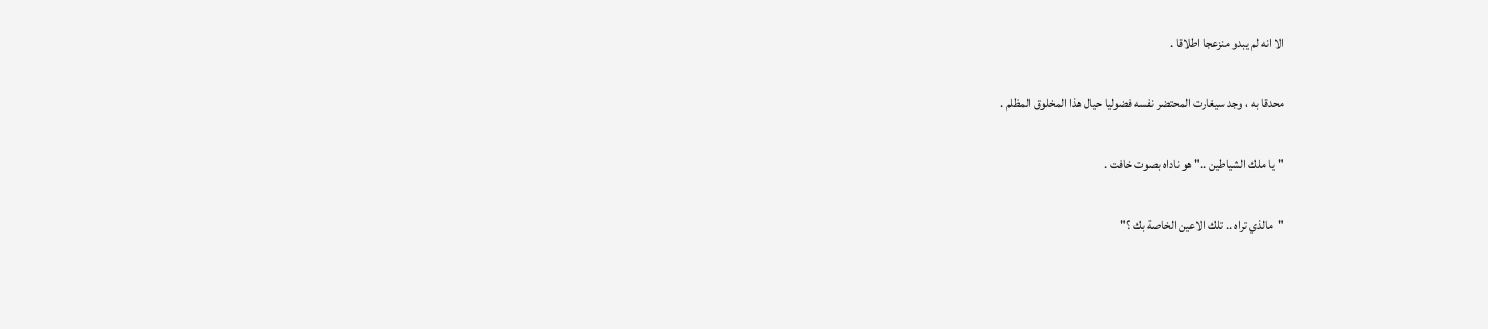الا انه لم يبدو منزعجا اطلاقا .

محدقا به ، وجد سيغارت المحتضر نفسه فضوليا حيال هذا المخلوق المظلم .

"يا ملك الشياطين .." هو ناداه بصوت خافت .

"مالذي تراه .. تلك الاعين الخاصة بك ؟"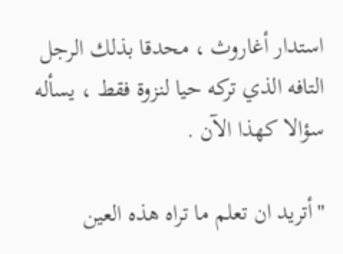استدار أغاروث ، محدقا بذلك الرجل التافه الذي تركه حيا لنزوة فقط ، يسأله سؤالا كهذا الآن .

"أتريد ان تعلم ما تراه هذه العين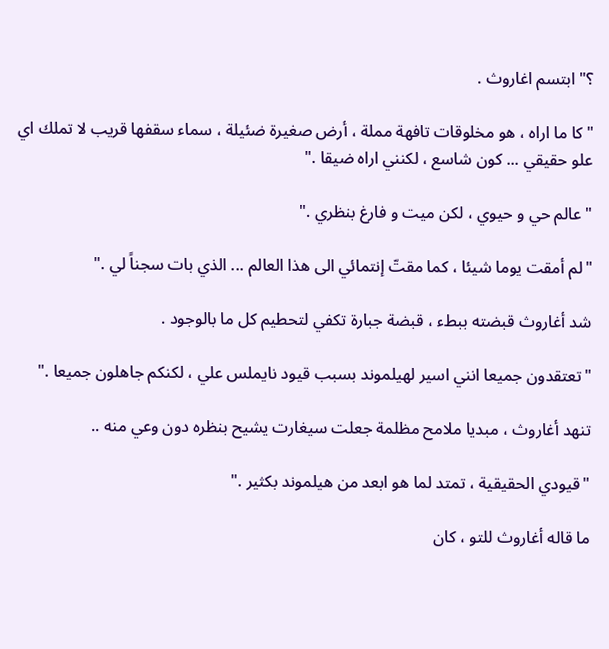؟" ابتسم اغاروث .

"كا ما اراه ، هو مخلوقات تافهة مملة ، أرض صغيرة ضئيلة ، سماء سقفها قريب لا تملك اي علو حقيقي ... كون شاسع ، لكنني اراه ضيقا ."

"عالم حي و حيوي ، لكن ميت و فارغ بنظري ."

"لم أمقت يوما شيئا ، كما مقتّ إنتمائي الى هذا العالم ... الذي بات سجناً لي ."

شد أغاروث قبضته ببطء ، قبضة جبارة تكفي لتحطيم كل ما بالوجود .

"تعتقدون جميعا انني اسير لهيلموند بسبب قيود نايملس علي ، لكنكم جاهلون جميعا ."

تنهد أغاروث ، مبديا ملامح مظلمة جعلت سيغارت يشيح بنظره دون وعي منه ..

"قيودي الحقيقية ، تمتد لما هو ابعد من هيلموند بكثير ."

ما قاله أغاروث للتو ، كان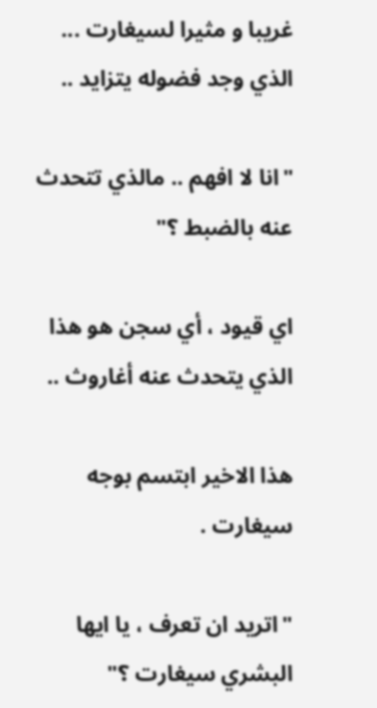غريبا و مثيرا لسيغارت ... الذي وجد فضوله يتزايد ..

"انا لا افهم .. مالذي تتحدث عنه بالضبط ؟"

اي قيود ، أي سجن هو هذا الذي يتحدث عنه أغاروث ..

هذا الاخير ابتسم بوجه سيغارت .

"اتريد ان تعرف ، يا ايها البشري سيغارت ؟"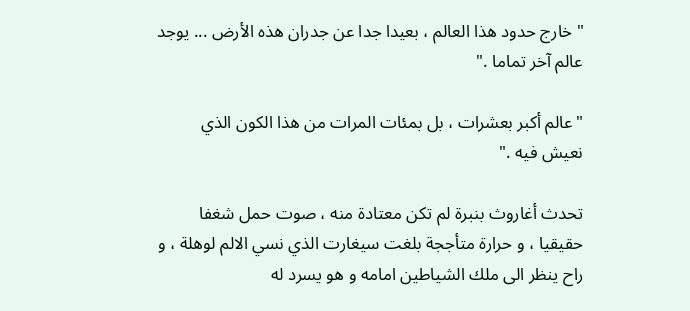"خارج حدود هذا العالم ، بعيدا جدا عن جدران هذه الأرض ... يوجد عالم آخر تماما ."

"عالم أكبر بعشرات ، بل بمئات المرات من هذا الكون الذي نعيش فيه ."

تحدث أغاروث بنبرة لم تكن معتادة منه ، صوت حمل شغفا حقيقيا ، و حرارة متأججة بلغت سيغارت الذي نسي الالم لوهلة ، و راح ينظر الى ملك الشياطين امامه و هو يسرد له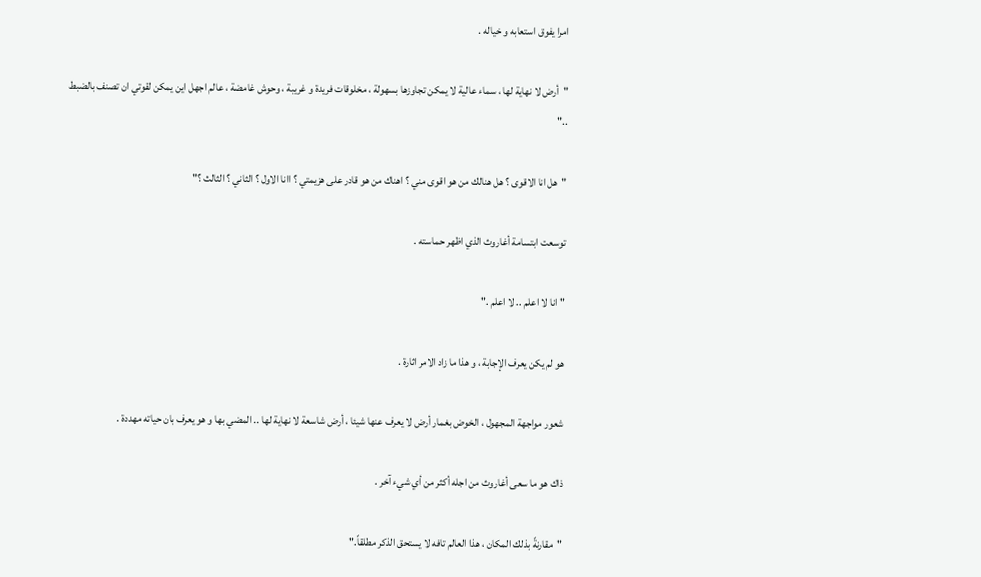امرا يفوق استعابه و خياله .

"أرض لا نهاية لها ، سماء عالية لا يمكن تجاوزها بسهولة ، مخلوقات فريدة و غريبة ، وحوش غامضة ، عالم اجهل اين يمكن لقوتي ان تصنف بالضبط .."

"هل انا الاقوى ؟ هل هنالك من هو اقوى مني ؟ اهناك من هو قادر على هزيمتي ؟ اانا الاول ؟ الثاني ؟ الثالث ؟"

توسعت ابتسامة أغاروث الذي اظهر حماسته .

"انا لا اعلم .. لا اعلم ."

هو لم يكن يعرف الإجابة ، و هذا ما زاد الامر اثارة .

شعور مواجهة المجهول ، الخوض بغمار أرض لا يعرف عنها شيئا ، أرض شاسعة لا نهاية لها .. المضي بها و هو يعرف بان حياته مهددة .

ذاك هو ما سعى أغاروث من اجله أكثر من أي شيء آخر .

"مقارنةً بذلك المكان ، هذا العالم تافه لا يستحق الذكر مطلقاً."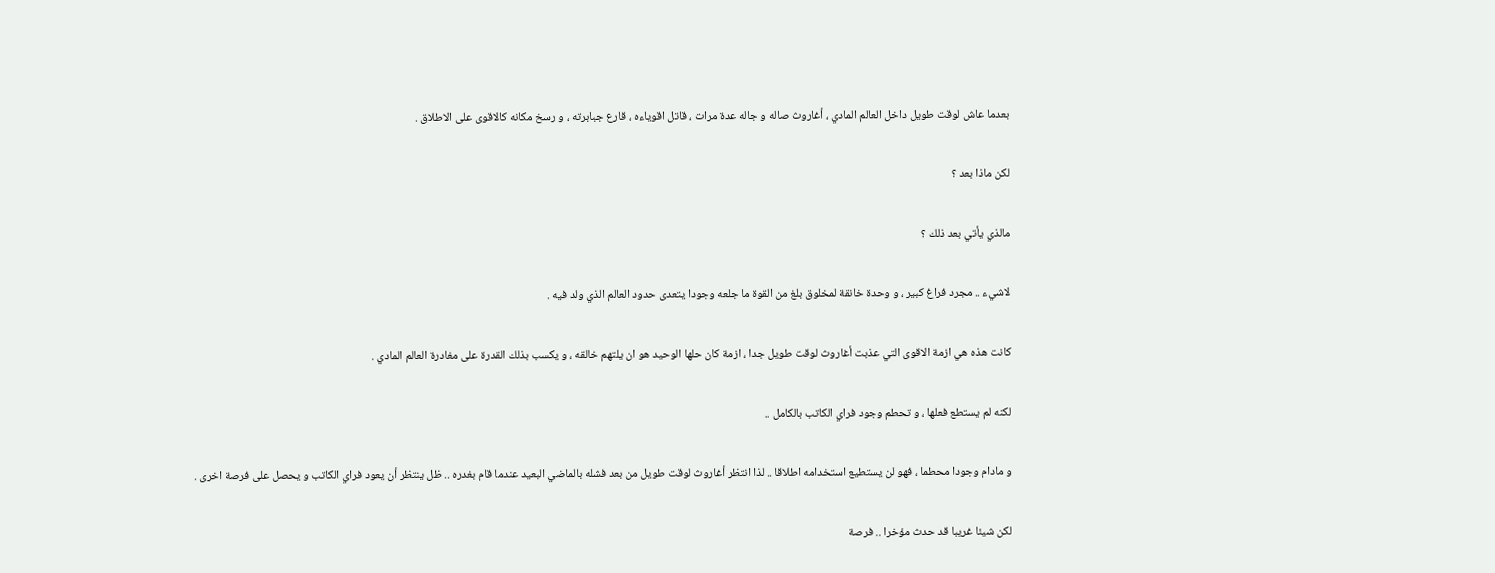بعدما عاش لوقت طويل داخل العالم المادي ، أغاروث صاله و جاله عدة مرات ، قاتل اقوياءه ، قارع جبابرته ، و رسخ مكانه كالاقوى على الاطلاق .

لكن ماذا بعد ؟

مالذي يأتي بعد ذلك ؟

لاشيء .. مجرد فراغ كبير ، و وحدة خانقة لمخلوق بلغ من القوة ما جلعه وجودا يتعدى حدود العالم الذي ولد فيه .

كانت هذه هي ازمة الاقوى التي عذبت أغاروث لوقت طويل جدا ، ازمة كان حلها الوحيد هو ان يلتهم خالقه ، و يكسب بذلك القدرة على مغادرة العالم المادي .

لكنه لم يستطع فعلها ، و تحطم وجود فراي الكاتب بالكامل ..

و مادام وجودا محطما ، فهو لن يستطيع استخدامه اطلاقا .. لذا انتظر أغاروث لوقت طويل من بعد فشله بالماضي البعيد عندما قام بغدره .. ظل ينتظر أن يعود فراي الكاتب و يحصل على فرصة اخرى .

لكن شيئا غريبا قد حدث مؤخرا .. فرصة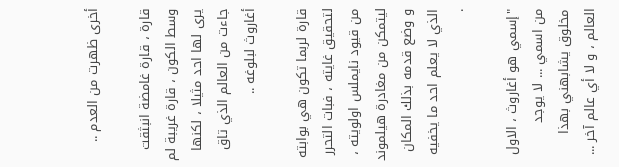أخرى ظهرت من العدم ..

قارة ، قارة غامضة انبثقت وسط الكون ، قارة غريبة لم يرى لها احد مثيلا ، لكنها جاءت من العالم الذي تاق أغاروث لبلوغه ..

قارة لربما تكون هي بوابته لتحقيق غايته ، فبات التحرر من قيود نايملس اولويته ، ليتمكن من مغادرة هيلموند و وضع قدمه بذلك المكان الذي لا يعلم احد ما يخفيه .

"إسمي هو أغاروث ، الاول من اسمي ... لا يوجد مخلوق يشابهني بهذا العالم ، و لا أي عالم آخر ...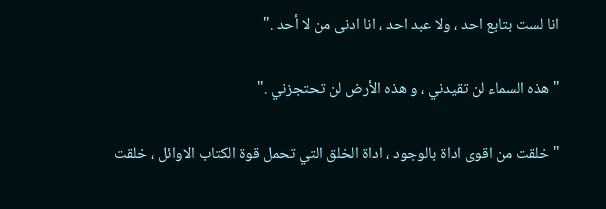انا لست بتابع احد ، ولا عبد احد ، انا ادنى من لا أحد ."

"هذه السماء لن تقيدني ، و هذه الأرض لن تحتجزني ."

"خلقت من اقوى اداة بالوجود ، اداة الخلق التي تحمل قوة الكتاب الاوائل ، خلقت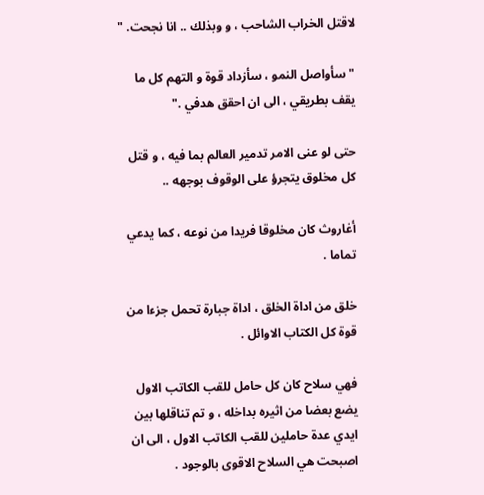لاقتل الخراب الشاحب ، و وبذلك .. انا نجحت. "

"سأواصل النمو ، سأزداد قوة و التهم كل ما يقف بطريقي ، الى ان احقق هدفي ."

حتى لو عنى الامر تدمير العالم بما فيه ، و قتل كل مخلوق يتجرؤ على الوقوف بوجهه ..

أغاروث كان مخلوقا فريدا من نوعه ، كما يدعي تماما .

خلق من اداة الخلق ، اداة جبارة تحمل جزءا من قوة كل الكتاب الاوائل .

فهي سلاح كان كل حامل للقب الكاتب الاول يضع بعضا من اثيره بداخله ، و تم تناقلها بين ايدي عدة حاملين للقب الكاتب الاول ، الى ان اصبحت هي السلاح الاقوى بالوجود .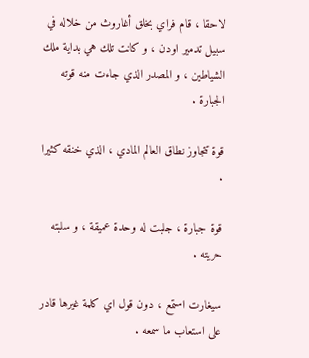لاحقا ، قام فراي بخلق أغاروث من خلاله في سبيل تدمير اودن ، و كانت تلك هي بداية ملك الشياطين ، و المصدر الذي جاءت منه قوته الجبارة .

قوة تتجاوز نطاق العالم المادي ، الذي خنقه كثيرا .

قوة جبارة ، جلبت له وحدة عميقة ، و سلبته حريته .

سيغارت استمع ، دون قول اي كلمة غيرها قادر على استعاب ما سمعه .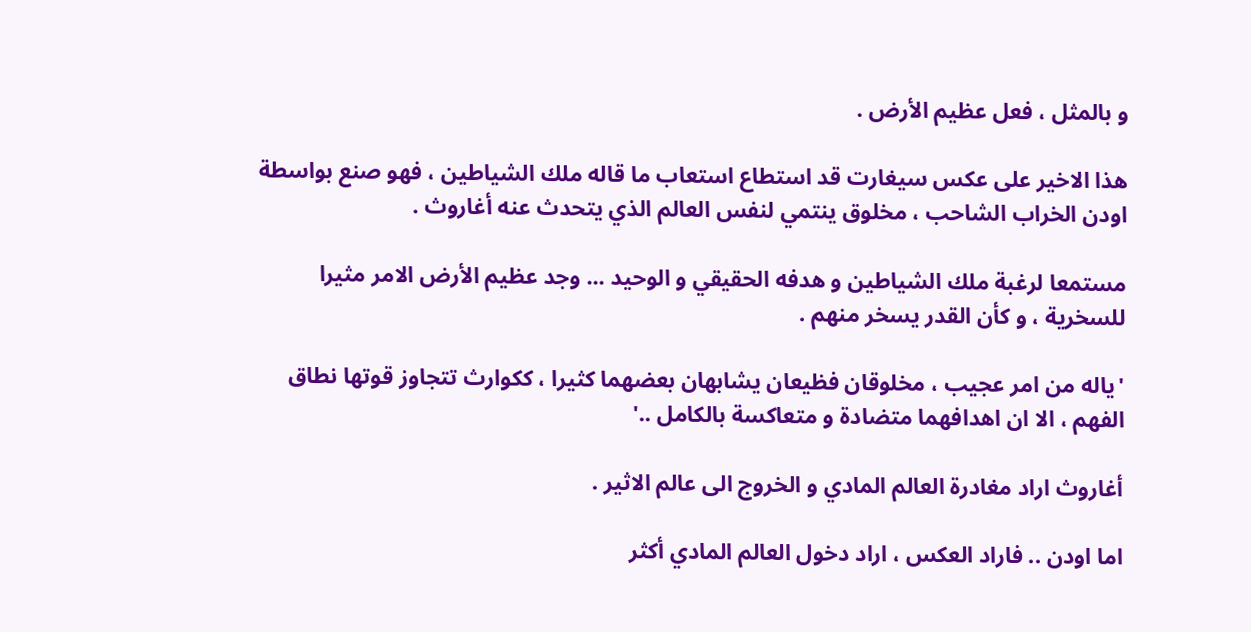و بالمثل ، فعل عظيم الأرض .

هذا الاخير على عكس سيغارت قد استطاع استعاب ما قاله ملك الشياطين ، فهو صنع بواسطة اودن الخراب الشاحب ، مخلوق ينتمي لنفس العالم الذي يتحدث عنه أغاروث .

مستمعا لرغبة ملك الشياطين و هدفه الحقيقي و الوحيد ... وجد عظيم الأرض الامر مثيرا للسخرية ، و كأن القدر يسخر منهم .

'ياله من امر عجيب ، مخلوقان فظيعان يشابهان بعضهما كثيرا ، ككوارث تتجاوز قوتها نطاق الفهم ، الا ان اهدافهما متضادة و متعاكسة بالكامل ..'

أغاروث اراد مغادرة العالم المادي و الخروج الى عالم الاثير .

اما اودن .. فاراد العكس ، اراد دخول العالم المادي أكثر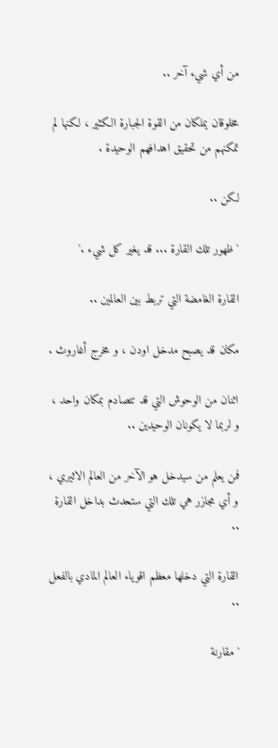من أي شيء آخر ..

مخلوقان يملكان من القوة الجبارة الكثير ، لكنها لم تمكنهم من تحقيق اهدافهم الوحيدة .

لكن ..

'ظهور تلك القارة ... قد يغير كل شيء .'

القارة الغامضة التي تربط بين العالمين ..

مكان قد يصبح مدخل اودن ، و مخرج أغاروث .

اثنان من الوحوش التي قد تتصادم بمكان واحد ، و لربما لا يكونان الوحيدين ..

فمن يعلم من سيدخل هو الآخر من العالم الاثيري ، و أي مجازر هي تلك التي ستحدث بداخل القارة ..

القارة التي دخلها معظم اقوياء العالم المادي بالفعل ..

'مقارنة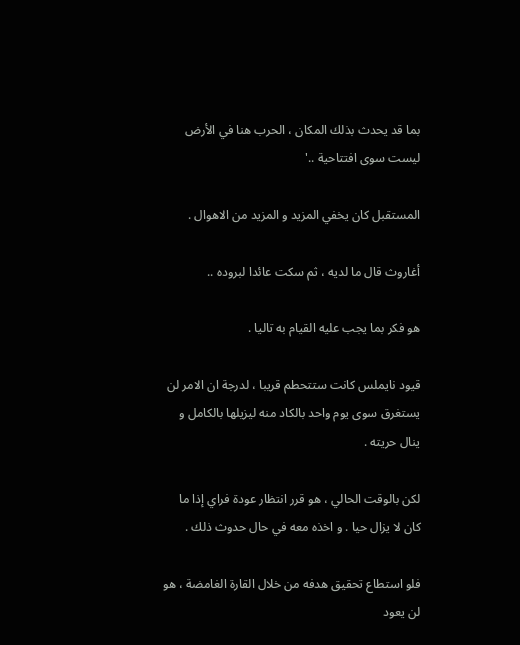بما قد يحدث بذلك المكان ، الحرب هنا في الأرض ليست سوى افتتاحية ..'

المستقبل كان يخفي المزيد و المزيد من الاهوال .

أغاروث قال ما لديه ، ثم سكت عائدا لبروده ..

هو فكر بما يجب عليه القيام به تاليا .

قيود نايملس كانت ستتحطم قريبا ، لدرجة ان الامر لن يستغرق سوى يوم واحد بالكاد منه ليزيلها بالكامل و ينال حريته .

لكن بالوقت الحالي ، هو قرر انتظار عودة فراي إذا ما كان لا يزال حيا . و اخذه معه في حال حدوث ذلك .

فلو استطاع تحقيق هدفه من خلال القارة الغامضة ، هو لن يعود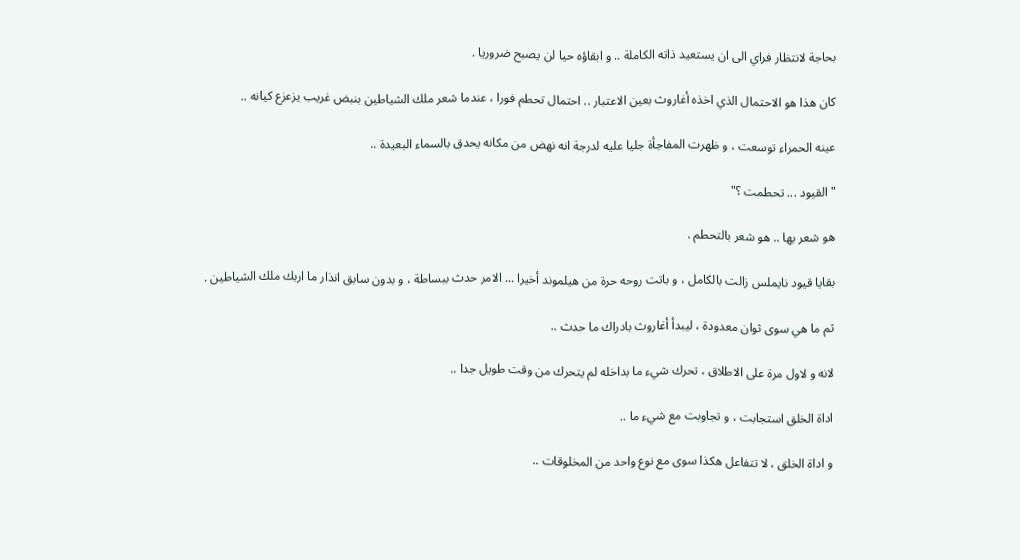بحاجة لانتظار فراي الى ان يستعيد ذاته الكاملة .. و ابقاؤه حيا لن يصبح ضروريا .

كان هذا هو الاحتمال الذي اخذه أغاروث بعين الاعتبار .. احتمال تحطم فورا ، عندما شعر ملك الشياطين بنبض غريب يزعزع كيانه ..

عينه الحمراء توسعت ، و ظهرت المفاجأة جليا عليه لدرجة انه نهض من مكانه يحدق بالسماء البعيدة ..

"القيود ... تحطمت ؟"

هو شعر بها .. هو شعر بالتحطم .

بقايا قيود نايملس زالت بالكامل ، و باتت روحه حرة من هيلموند أخيرا ... الامر حدث ببساطة ، و بدون سابق انذار ما اربك ملك الشياطين .

ثم ما هي سوى ثوان معدودة ، ليبدأ أغاروث بادراك ما حدث ..

لانه و لاول مرة على الاطلاق ، تحرك شيء ما بداخله لم يتحرك من وقت طويل جدا ..

اداة الخلق استجابت ، و تجاوبت مع شيء ما ..

و اداة الخلق ، لا تتفاعل هكذا سوى مع نوع واحد من المخلوقات ..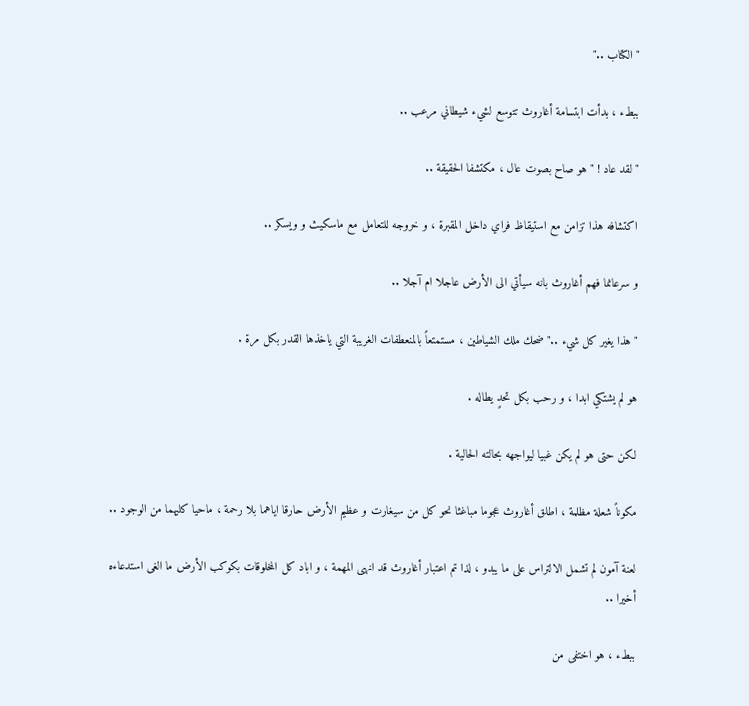"الكتاب .."

ببطء ، بدأت ابتسامة أغاروث تتوسع لشيء شيطاني مرعب ..

"لقد عاد ! " هو صاح بصوت عال ، مكتشفا الحقيقة ..

اكتشافه هذا تزامن مع استيقاظ فراي داخل المقبرة ، و خروجه للتعامل مع ماسكيث و ويسكر ..

و سرعانما فهم أغاروث بانه سيأتي الى الأرض عاجلا ام آجلا ..

"هذا يغير كل شيء .." ضحك ملك الشياطين ، مستمتعاً بالمنعطفات الغريبة التي ياخذها القدر بكل مرة .

هو لم يشتكي ابدا ، و رحب بكل تحدٍ يطاله .

لكن حتى هو لم يكن غبيا ليواجهه بحالته الحالية .

مكوناً شعلة مظلمة ، اطلق أغاروث عجوما مباغثا نحو كل من سيغارت و عظيم الأرض حارقا اياهما بلا رحمة ، ماحيا كليهما من الوجود ..

لعنة آمون لم تشمل الالتراس على ما يبدو ، لذا تم اعتبار أغاروث قد انهى المهمة ، و اباد كل المخلوقات بكوكب الأرض ما الغى استدعاءه أخيرا ..

ببطء ، هو اختفى من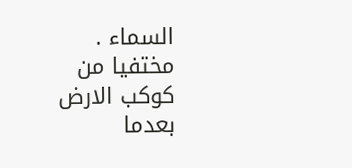السماء . مختفيا من كوكب الارض بعدما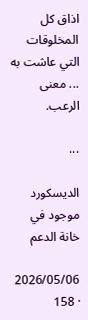اذاق كل المخلوقات التي عاشت به ... معنى الرعب.

...

الديسكورد موجود في خانة الدعم

2026/05/06 · 158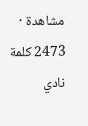مشاهدة · 2473 كلمة
نادي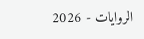الروايات - 2026